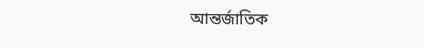আন্তর্জাতিক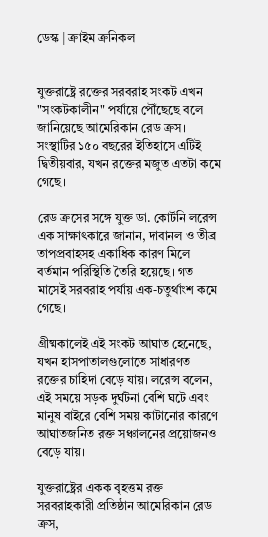ডেস্ক | ক্রাইম ক্রনিকল


যুক্তরাষ্ট্রে রক্তের সরবরাহ সংকট এখন "সংকটকালীন" পর্যায়ে পৌঁছেছে বলে জানিয়েছে আমেরিকান রেড ক্রস। সংস্থাটির ১৫০ বছরের ইতিহাসে এটিই দ্বিতীয়বার, যখন রক্তের মজুত এতটা কমে গেছে।

রেড ক্রসের সঙ্গে যুক্ত ডা. কোর্টনি লরেন্স এক সাক্ষাৎকারে জানান, দাবানল ও তীব্র তাপপ্রবাহসহ একাধিক কারণ মিলে বর্তমান পরিস্থিতি তৈরি হয়েছে। গত মাসেই সরবরাহ পর্যায় এক-চতুর্থাংশ কমে গেছে।

গ্রীষ্মকালেই এই সংকট আঘাত হেনেছে, যখন হাসপাতালগুলোতে সাধারণত রক্তের চাহিদা বেড়ে যায়। লরেন্স বলেন, এই সময়ে সড়ক দুর্ঘটনা বেশি ঘটে এবং মানুষ বাইরে বেশি সময় কাটানোর কারণে আঘাতজনিত রক্ত সঞ্চালনের প্রয়োজনও বেড়ে যায়।

যুক্তরাষ্ট্রের একক বৃহত্তম রক্ত সরবরাহকারী প্রতিষ্ঠান আমেরিকান রেড ক্রস,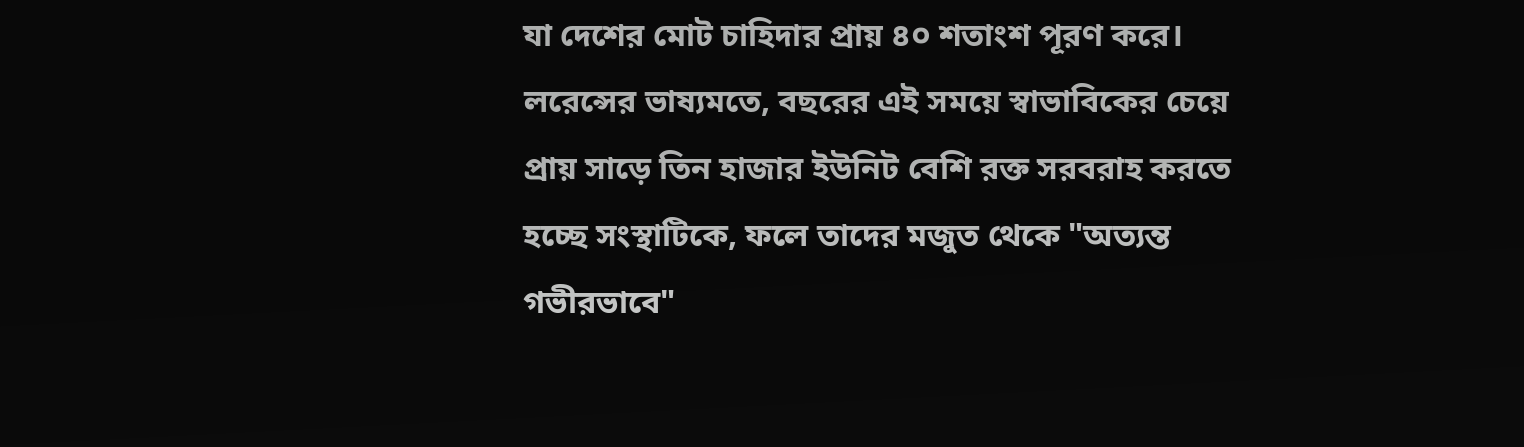যা দেশের মোট চাহিদার প্রায় ৪০ শতাংশ পূরণ করে। লরেন্সের ভাষ্যমতে, বছরের এই সময়ে স্বাভাবিকের চেয়ে প্রায় সাড়ে তিন হাজার ইউনিট বেশি রক্ত সরবরাহ করতে হচ্ছে সংস্থাটিকে, ফলে তাদের মজুত থেকে "অত্যন্ত গভীরভাবে"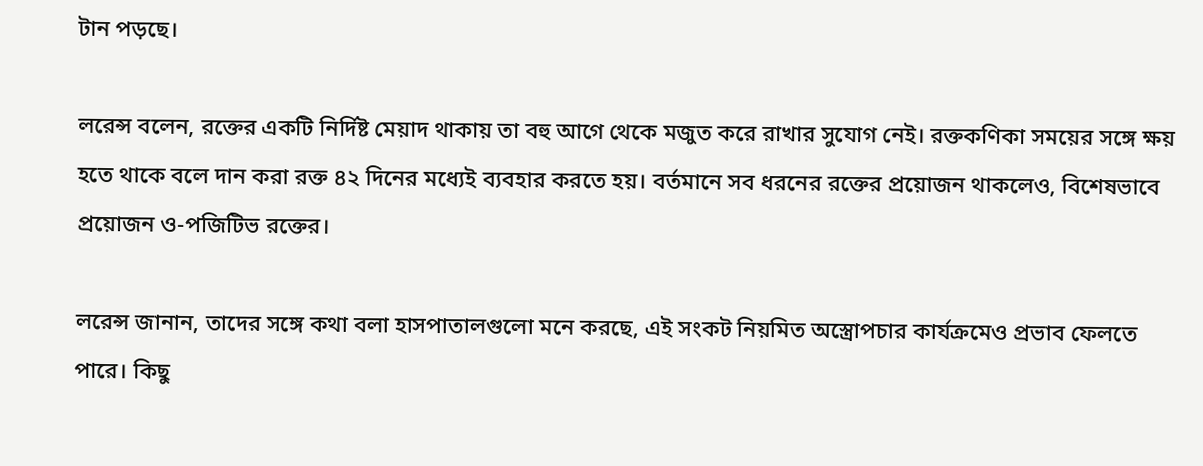টান পড়ছে।

লরেন্স বলেন, রক্তের একটি নির্দিষ্ট মেয়াদ থাকায় তা বহু আগে থেকে মজুত করে রাখার সুযোগ নেই। রক্তকণিকা সময়ের সঙ্গে ক্ষয় হতে থাকে বলে দান করা রক্ত ৪২ দিনের মধ্যেই ব্যবহার করতে হয়। বর্তমানে সব ধরনের রক্তের প্রয়োজন থাকলেও, বিশেষভাবে প্রয়োজন ও-পজিটিভ রক্তের।

লরেন্স জানান, তাদের সঙ্গে কথা বলা হাসপাতালগুলো মনে করছে, এই সংকট নিয়মিত অস্ত্রোপচার কার্যক্রমেও প্রভাব ফেলতে পারে। কিছু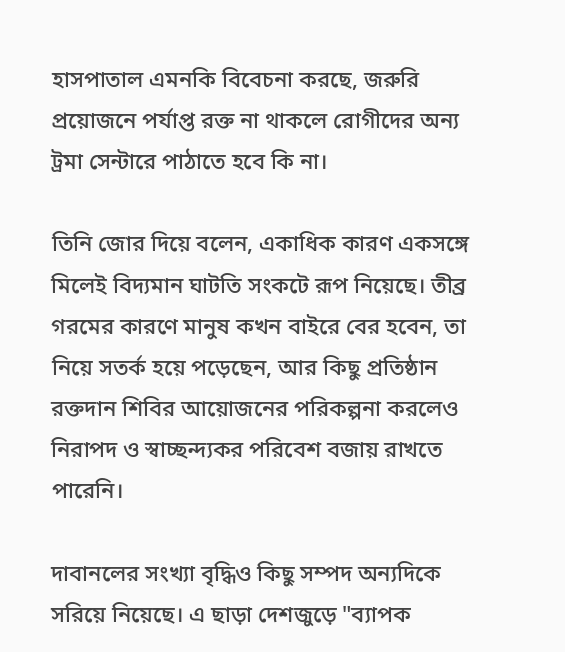হাসপাতাল এমনকি বিবেচনা করছে, জরুরি প্রয়োজনে পর্যাপ্ত রক্ত না থাকলে রোগীদের অন্য ট্রমা সেন্টারে পাঠাতে হবে কি না।

তিনি জোর দিয়ে বলেন, একাধিক কারণ একসঙ্গে মিলেই বিদ্যমান ঘাটতি সংকটে রূপ নিয়েছে। তীব্র গরমের কারণে মানুষ কখন বাইরে বের হবেন, তা নিয়ে সতর্ক হয়ে পড়েছেন, আর কিছু প্রতিষ্ঠান রক্তদান শিবির আয়োজনের পরিকল্পনা করলেও নিরাপদ ও স্বাচ্ছন্দ্যকর পরিবেশ বজায় রাখতে পারেনি।

দাবানলের সংখ্যা বৃদ্ধিও কিছু সম্পদ অন্যদিকে সরিয়ে নিয়েছে। এ ছাড়া দেশজুড়ে "ব্যাপক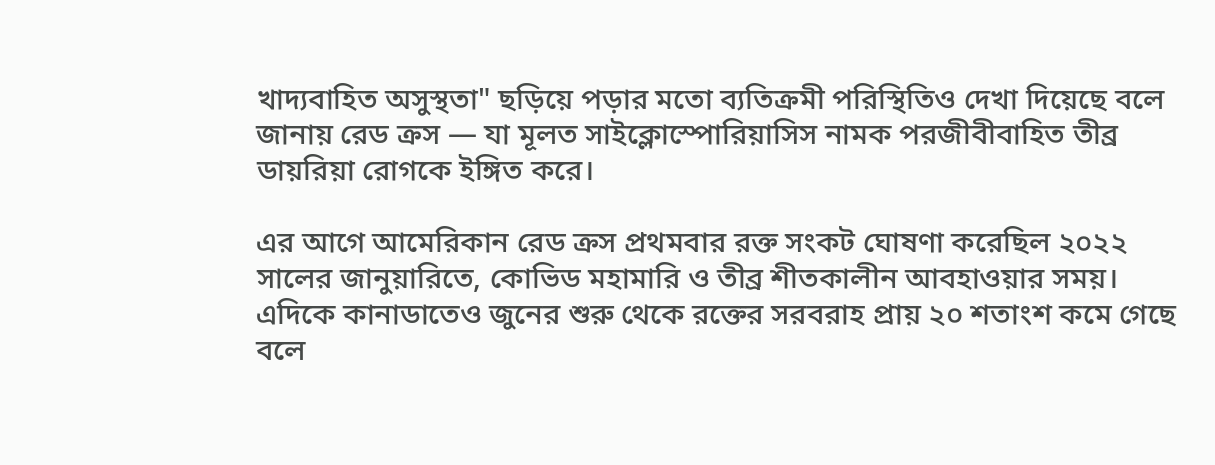খাদ্যবাহিত অসুস্থতা" ছড়িয়ে পড়ার মতো ব্যতিক্রমী পরিস্থিতিও দেখা দিয়েছে বলে জানায় রেড ক্রস — যা মূলত সাইক্লোস্পোরিয়াসিস নামক পরজীবীবাহিত তীব্র ডায়রিয়া রোগকে ইঙ্গিত করে।

এর আগে আমেরিকান রেড ক্রস প্রথমবার রক্ত সংকট ঘোষণা করেছিল ২০২২ সালের জানুয়ারিতে, কোভিড মহামারি ও তীব্র শীতকালীন আবহাওয়ার সময়। এদিকে কানাডাতেও জুনের শুরু থেকে রক্তের সরবরাহ প্রায় ২০ শতাংশ কমে গেছে বলে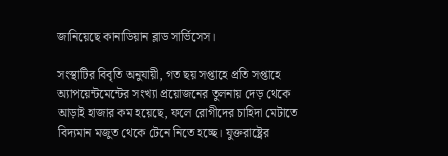জানিয়েছে কানাডিয়ান ব্লাড সার্ভিসেস।

সংস্থাটির বিবৃতি অনুযায়ী, গত ছয় সপ্তাহে প্রতি সপ্তাহে অ্যাপয়েন্টমেন্টের সংখ্যা প্রয়োজনের তুলনায় দেড় থেকে আড়াই হাজার কম হয়েছে, ফলে রোগীদের চাহিদা মেটাতে বিদ্যমান মজুত থেকে টেনে নিতে হচ্ছে। যুক্তরাষ্ট্রের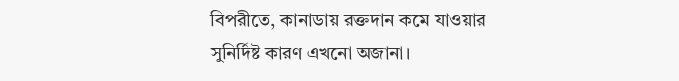বিপরীতে, কানাডায় রক্তদান কমে যাওয়ার সুনির্দিষ্ট কারণ এখনো অজানা।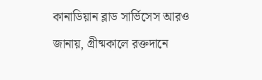কানাডিয়ান ব্লাড সার্ভিসেস আরও জানায়, গ্রীষ্মকালে রক্তদানে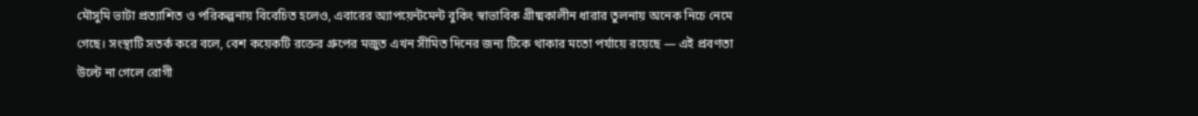মৌসুমি ভাটা প্রত্যাশিত ও পরিকল্পনায় বিবেচিত হলেও, এবারের অ্যাপয়েন্টমেন্ট বুকিং স্বাভাবিক গ্রীষ্মকালীন ধারার তুলনায় অনেক নিচে নেমে গেছে। সংস্থাটি সতর্ক করে বলে, বেশ কয়েকটি রক্তের গ্রুপের মজুত এখন সীমিত দিনের জন্য টিকে থাকার মতো পর্যায়ে রয়েছে — এই প্রবণতা উল্টে না গেলে রোগী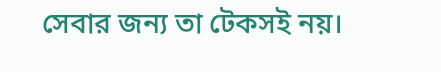সেবার জন্য তা টেকসই নয়।